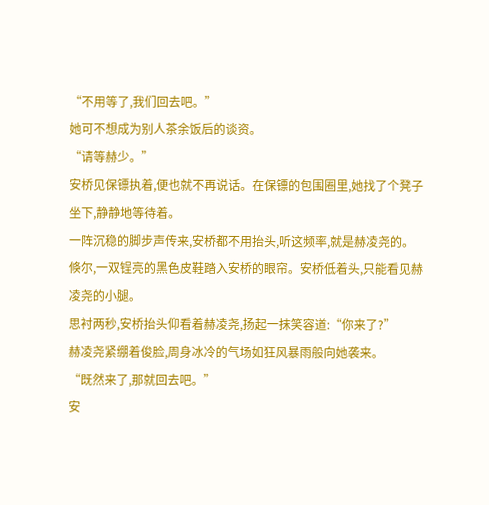“不用等了,我们回去吧。”
她可不想成为别人茶余饭后的谈资。
“请等赫少。”
安桥见保镖执着,便也就不再说话。在保镖的包围圈里,她找了个凳子坐下,静静地等待着。
一阵沉稳的脚步声传来,安桥都不用抬头,听这频率,就是赫凌尧的。
倏尔,一双锃亮的黑色皮鞋踏入安桥的眼帘。安桥低着头,只能看见赫凌尧的小腿。
思衬两秒,安桥抬头仰看着赫凌尧,扬起一抹笑容道:“你来了?”
赫凌尧紧绷着俊脸,周身冰冷的气场如狂风暴雨般向她袭来。
“既然来了,那就回去吧。”
安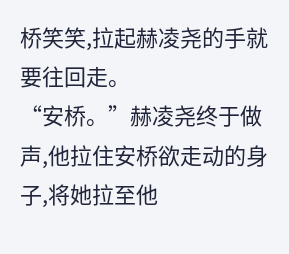桥笑笑,拉起赫凌尧的手就要往回走。
“安桥。”赫凌尧终于做声,他拉住安桥欲走动的身子,将她拉至他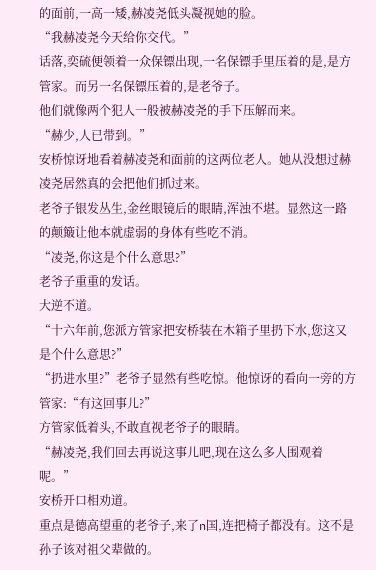的面前,一高一矮,赫凌尧低头凝视她的脸。
“我赫凌尧今天给你交代。”
话落,奕硫便领着一众保镖出现,一名保镖手里压着的是,是方管家。而另一名保镖压着的,是老爷子。
他们就像两个犯人一般被赫凌尧的手下压解而来。
“赫少,人已带到。”
安桥惊讶地看着赫凌尧和面前的这两位老人。她从没想过赫凌尧居然真的会把他们抓过来。
老爷子银发丛生,金丝眼镜后的眼睛,浑浊不堪。显然这一路的颠簸让他本就虚弱的身体有些吃不消。
“凌尧,你这是个什么意思?”
老爷子重重的发话。
大逆不道。
“十六年前,您派方管家把安桥装在木箱子里扔下水,您这又是个什么意思?”
“扔进水里?”老爷子显然有些吃惊。他惊讶的看向一旁的方管家:“有这回事儿?”
方管家低着头,不敢直视老爷子的眼睛。
“赫凌尧,我们回去再说这事儿吧,现在这么多人围观着呢。”
安桥开口相劝道。
重点是德高望重的老爷子,来了n国,连把椅子都没有。这不是孙子该对祖父辈做的。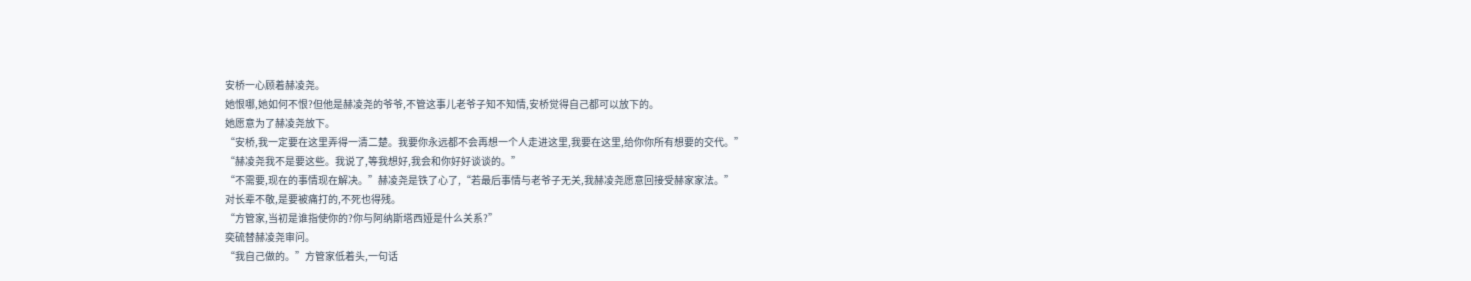安桥一心顾着赫凌尧。
她恨哪,她如何不恨?但他是赫凌尧的爷爷,不管这事儿老爷子知不知情,安桥觉得自己都可以放下的。
她愿意为了赫凌尧放下。
“安桥,我一定要在这里弄得一清二楚。我要你永远都不会再想一个人走进这里,我要在这里,给你你所有想要的交代。”
“赫凌尧我不是要这些。我说了,等我想好,我会和你好好谈谈的。”
“不需要,现在的事情现在解决。”赫凌尧是铁了心了,“若最后事情与老爷子无关,我赫凌尧愿意回接受赫家家法。”
对长辈不敬,是要被痛打的,不死也得残。
“方管家,当初是谁指使你的?你与阿纳斯塔西娅是什么关系?”
奕硫替赫凌尧审问。
“我自己做的。”方管家低着头,一句话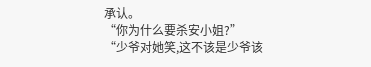承认。
“你为什么要杀安小姐?”
“少爷对她笑,这不该是少爷该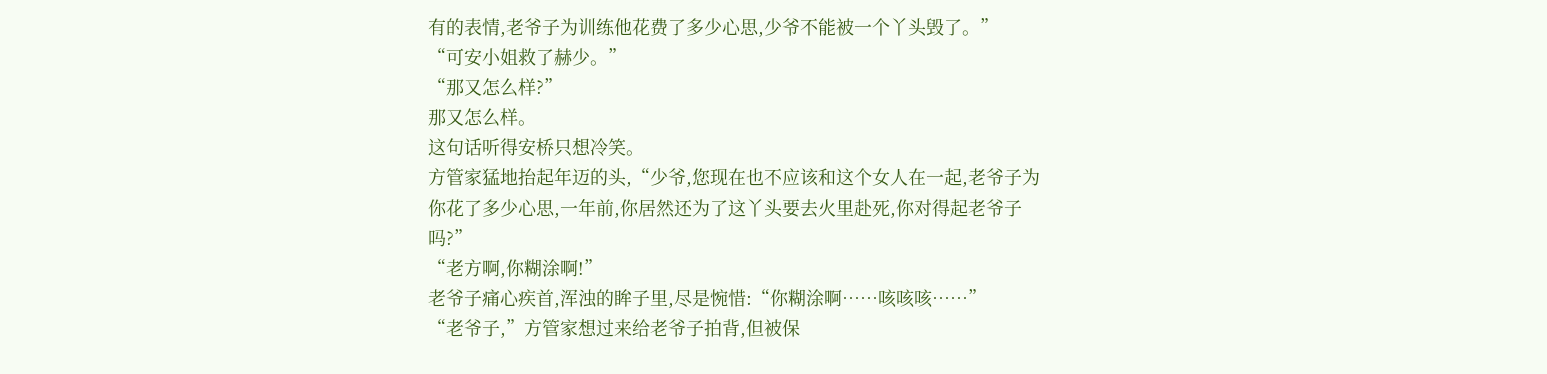有的表情,老爷子为训练他花费了多少心思,少爷不能被一个丫头毁了。”
“可安小姐救了赫少。”
“那又怎么样?”
那又怎么样。
这句话听得安桥只想冷笑。
方管家猛地抬起年迈的头,“少爷,您现在也不应该和这个女人在一起,老爷子为你花了多少心思,一年前,你居然还为了这丫头要去火里赴死,你对得起老爷子吗?”
“老方啊,你糊涂啊!”
老爷子痛心疾首,浑浊的眸子里,尽是惋惜:“你糊涂啊……咳咳咳……”
“老爷子,”方管家想过来给老爷子拍背,但被保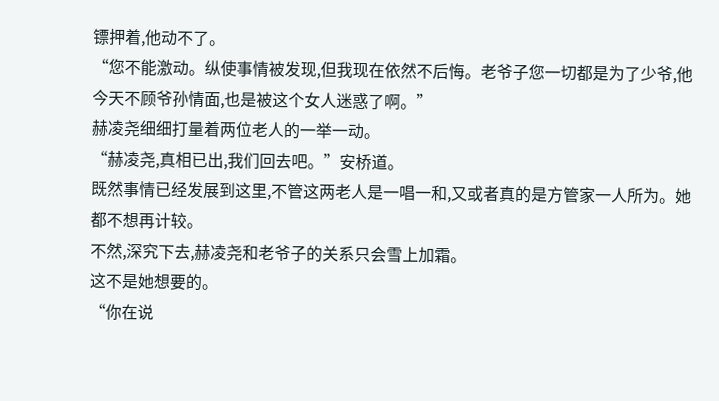镖押着,他动不了。
“您不能激动。纵使事情被发现,但我现在依然不后悔。老爷子您一切都是为了少爷,他今天不顾爷孙情面,也是被这个女人迷惑了啊。”
赫凌尧细细打量着两位老人的一举一动。
“赫凌尧,真相已出,我们回去吧。”安桥道。
既然事情已经发展到这里,不管这两老人是一唱一和,又或者真的是方管家一人所为。她都不想再计较。
不然,深究下去,赫凌尧和老爷子的关系只会雪上加霜。
这不是她想要的。
“你在说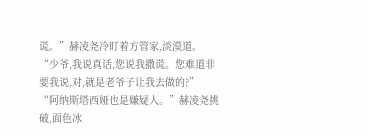谎。”赫凌尧冷盯着方管家,淡漠道。
“少爷,我说真话,您说我撒谎。您难道非要我说,对,就是老爷子让我去做的?”
“阿纳斯塔西娅也是嫌疑人。”赫凌尧挑破,面色冰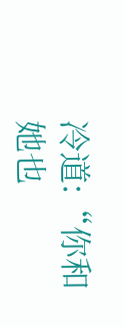冷道:“你和她也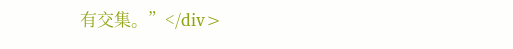有交集。”</div>